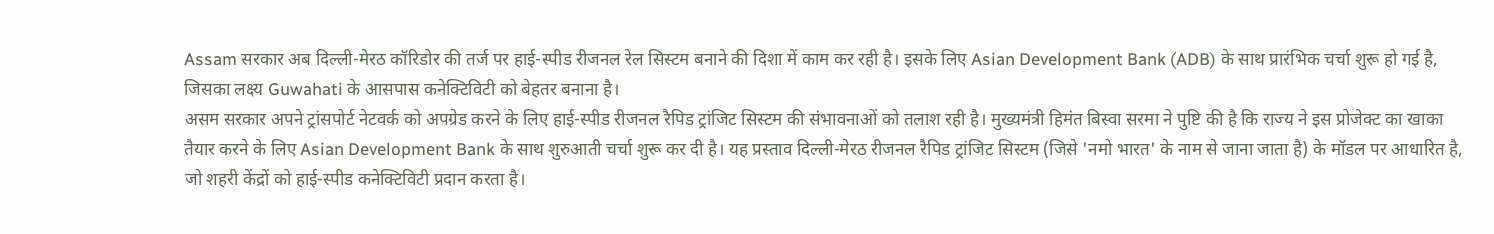Assam सरकार अब दिल्ली-मेरठ कॉरिडोर की तर्ज पर हाई-स्पीड रीजनल रेल सिस्टम बनाने की दिशा में काम कर रही है। इसके लिए Asian Development Bank (ADB) के साथ प्रारंभिक चर्चा शुरू हो गई है, जिसका लक्ष्य Guwahati के आसपास कनेक्टिविटी को बेहतर बनाना है।
असम सरकार अपने ट्रांसपोर्ट नेटवर्क को अपग्रेड करने के लिए हाई-स्पीड रीजनल रैपिड ट्रांजिट सिस्टम की संभावनाओं को तलाश रही है। मुख्यमंत्री हिमंत बिस्वा सरमा ने पुष्टि की है कि राज्य ने इस प्रोजेक्ट का खाका तैयार करने के लिए Asian Development Bank के साथ शुरुआती चर्चा शुरू कर दी है। यह प्रस्ताव दिल्ली-मेरठ रीजनल रैपिड ट्रांजिट सिस्टम (जिसे 'नमो भारत' के नाम से जाना जाता है) के मॉडल पर आधारित है, जो शहरी केंद्रों को हाई-स्पीड कनेक्टिविटी प्रदान करता है।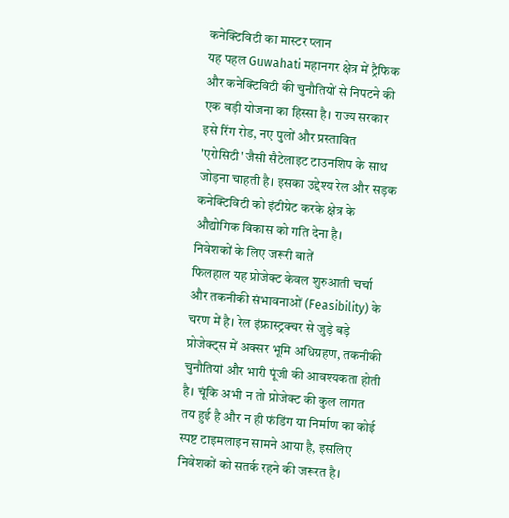कनेक्टिविटी का मास्टर प्लान
यह पहल Guwahati महानगर क्षेत्र में ट्रैफिक और कनेक्टिविटी की चुनौतियों से निपटने की एक बड़ी योजना का हिस्सा है। राज्य सरकार इसे रिंग रोड, नए पुलों और प्रस्तावित 'एरोसिटी' जैसी सैटेलाइट टाउनशिप के साथ जोड़ना चाहती है। इसका उद्देश्य रेल और सड़क कनेक्टिविटी को इंटीग्रेट करके क्षेत्र के औद्योगिक विकास को गति देना है।
निवेशकों के लिए जरूरी बातें
फिलहाल यह प्रोजेक्ट केवल शुरुआती चर्चा और तकनीकी संभावनाओं (Feasibility) के चरण में है। रेल इंफ्रास्ट्रक्चर से जुड़े बड़े प्रोजेक्ट्स में अक्सर भूमि अधिग्रहण, तकनीकी चुनौतियां और भारी पूंजी की आवश्यकता होती है। चूंकि अभी न तो प्रोजेक्ट की कुल लागत तय हुई है और न ही फंडिंग या निर्माण का कोई स्पष्ट टाइमलाइन सामने आया है, इसलिए निवेशकों को सतर्क रहने की जरूरत है।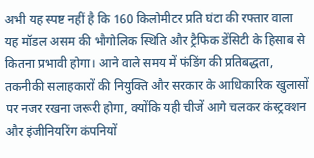अभी यह स्पष्ट नहीं है कि 160 किलोमीटर प्रति घंटा की रफ्तार वाला यह मॉडल असम की भौगोलिक स्थिति और ट्रैफिक डेंसिटी के हिसाब से कितना प्रभावी होगा। आने वाले समय में फंडिंग की प्रतिबद्धता, तकनीकी सलाहकारों की नियुक्ति और सरकार के आधिकारिक खुलासों पर नजर रखना जरूरी होगा, क्योंकि यही चीजें आगे चलकर कंस्ट्रक्शन और इंजीनियरिंग कंपनियों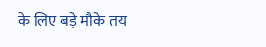के लिए बड़े मौके तय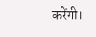करेंगी।